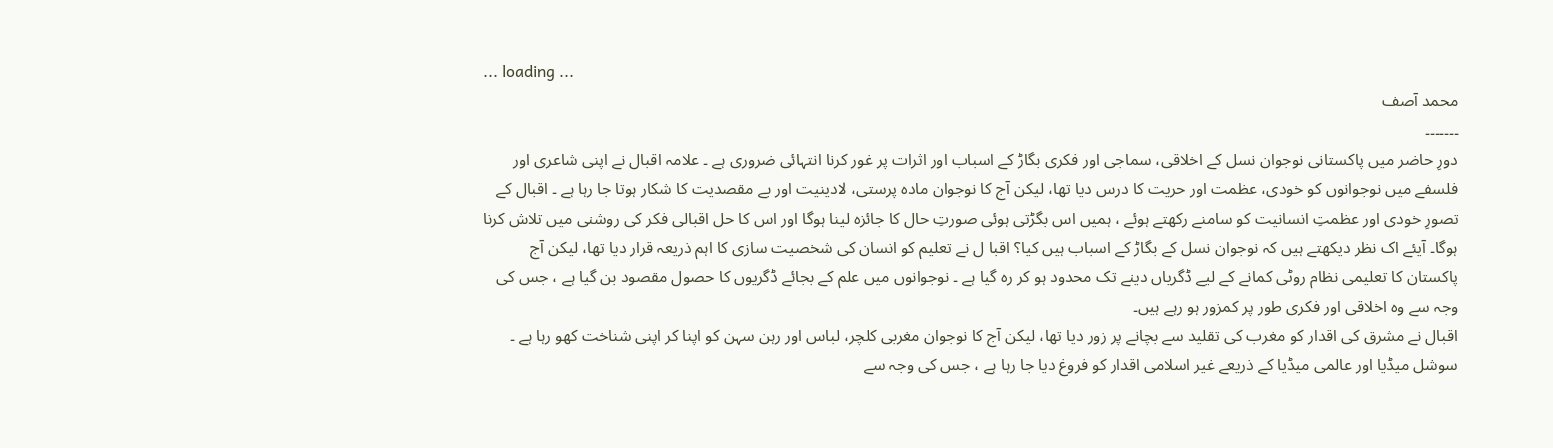... loading ...
محمد آصف
۔۔۔۔۔۔۔
دورِ حاضر میں پاکستانی نوجوان نسل کے اخلاقی، سماجی اور فکری بگاڑ کے اسباب اور اثرات پر غور کرنا انتہائی ضروری ہے ۔ علامہ اقبال نے اپنی شاعری اور فلسفے میں نوجوانوں کو خودی، عظمت اور حریت کا درس دیا تھا، لیکن آج کا نوجوان مادہ پرستی، لادینیت اور بے مقصدیت کا شکار ہوتا جا رہا ہے ۔ اقبال کے تصورِ خودی اور عظمتِ انسانیت کو سامنے رکھتے ہوئے ، ہمیں اس بگڑتی ہوئی صورتِ حال کا جائزہ لینا ہوگا اور اس کا حل اقبالی فکر کی روشنی میں تلاش کرنا ہوگا۔ آیئے اک نظر دیکھتے ہیں کہ نوجوان نسل کے بگاڑ کے اسباب ہیں کیا؟ اقبا ل نے تعلیم کو انسان کی شخصیت سازی کا اہم ذریعہ قرار دیا تھا، لیکن آج پاکستان کا تعلیمی نظام روٹی کمانے کے لیے ڈگریاں دینے تک محدود ہو کر رہ گیا ہے ۔ نوجوانوں میں علم کے بجائے ڈگریوں کا حصول مقصود بن گیا ہے ، جس کی وجہ سے وہ اخلاقی اور فکری طور پر کمزور ہو رہے ہیں۔
اقبال نے مشرق کی اقدار کو مغرب کی تقلید سے بچانے پر زور دیا تھا، لیکن آج کا نوجوان مغربی کلچر، لباس اور رہن سہن کو اپنا کر اپنی شناخت کھو رہا ہے ۔ سوشل میڈیا اور عالمی میڈیا کے ذریعے غیر اسلامی اقدار کو فروغ دیا جا رہا ہے ، جس کی وجہ سے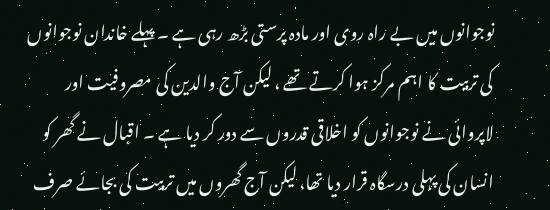نوجوانوں میں بے راہ روی اور مادہ پرستی بڑھ رہی ہے ۔ پہلے خاندان نوجوانوں کی تربیت کا اہم مرکز ہوا کرتے تھے ، لیکن آج والدین کی مصروفیت اور لاپروائی نے نوجوانوں کو اخلاقی قدروں سے دور کر دیا ہے ۔ اقبال نے گھر کو انسان کی پہلی درسگاہ قرار دیا تھا، لیکن آج گھروں میں تربیت کی بجائے صرف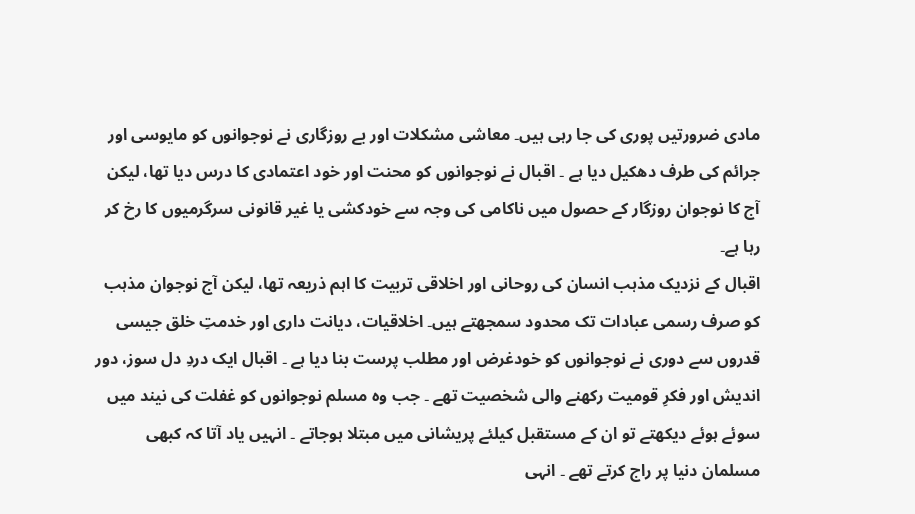مادی ضرورتیں پوری کی جا رہی ہیں۔ معاشی مشکلات اور بے روزگاری نے نوجوانوں کو مایوسی اور جرائم کی طرف دھکیل دیا ہے ۔ اقبال نے نوجوانوں کو محنت اور خود اعتمادی کا درس دیا تھا، لیکن آج کا نوجوان روزگار کے حصول میں ناکامی کی وجہ سے خودکشی یا غیر قانونی سرگرمیوں کا رخ کر رہا ہے۔
اقبال کے نزدیک مذہب انسان کی روحانی اور اخلاقی تربیت کا اہم ذریعہ تھا، لیکن آج نوجوان مذہب کو صرف رسمی عبادات تک محدود سمجھتے ہیں۔ اخلاقیات، دیانت داری اور خدمتِ خلق جیسی قدروں سے دوری نے نوجوانوں کو خودغرض اور مطلب پرست بنا دیا ہے ۔ اقبال ایک دردِ دل سوز، دور اندیش اور فکرِ قومیت رکھنے والی شخصیت تھے ۔ جب وہ مسلم نوجوانوں کو غفلت کی نیند میں سوئے ہوئے دیکھتے تو ان کے مستقبل کیلئے پریشانی میں مبتلا ہوجاتے ۔ انہیں یاد آتا کہ کبھی مسلمان دنیا پر راج کرتے تھے ۔ انہی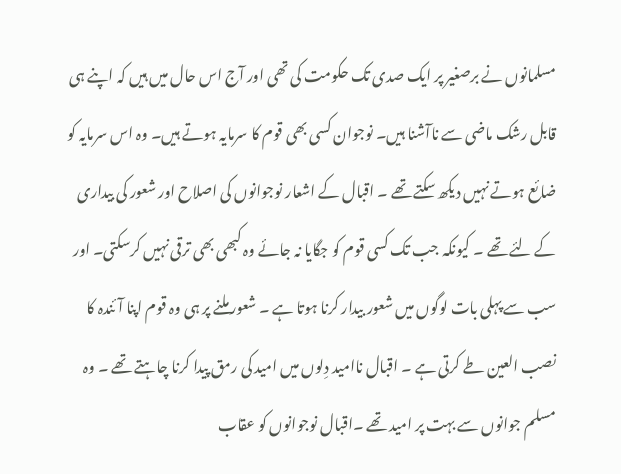مسلمانوں نے برصغیر پر ایک صدی تک حکومت کی تھی اور آج اس حال میں ہیں کہ اپنے ہی قابل رشک ماضی سے ناآشنا ہیں۔ نوجوان کسی بھی قوم کا سرمایہ ہوتے ہیں۔ وہ اس سرمایہ کو ضائع ہوتے نہیں دیکھ سکتے تھے ۔ اقبال کے اشعار نوجوانوں کی اصلاح اور شعور کی بیداری کے لئے تھے ۔ کیونکہ جب تک کسی قوم کو جگایا نہ جائے وہ کبھی بھی ترقی نہیں کرسکتی۔ اور سب سے پہلی بات لوگوں میں شعور بیدار کرنا ہوتا ہے ۔ شعور ملنے پر ہی وہ قوم اپنا آئندہ کا نصب العین طے کرتی ہے ۔ اقبال ناامید دِلوں میں امید کی رمق پیدا کرنا چاہتے تھے ۔ وہ مسلم جوانوں سے بہت پر امید تھے ۔اقبال نوجوانوں کو عقاب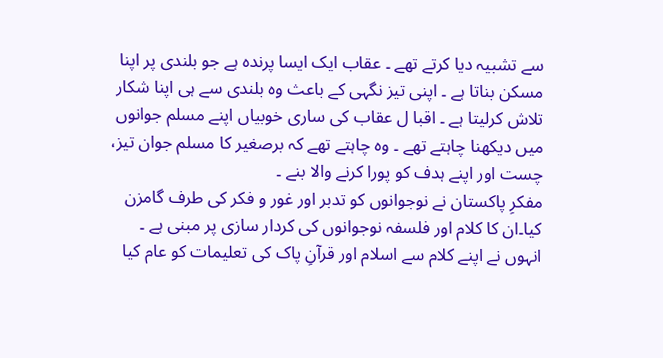سے تشبیہ دیا کرتے تھے ۔ عقاب ایک ایسا پرندہ ہے جو بلندی پر اپنا مسکن بناتا ہے ۔ اپنی تیز نگہی کے باعث وہ بلندی سے ہی اپنا شکار تلاش کرلیتا ہے ۔ اقبا ل عقاب کی ساری خوبیاں اپنے مسلم جوانوں میں دیکھنا چاہتے تھے ۔ وہ چاہتے تھے کہ برصغیر کا مسلم جوان تیز، چست اور اپنے ہدف کو پورا کرنے والا بنے ۔
مفکرِ پاکستان نے نوجوانوں کو تدبر اور غور و فکر کی طرف گامزن کیا۔ان کا کلام اور فلسفہ نوجوانوں کی کردار سازی پر مبنی ہے ۔ انہوں نے اپنے کلام سے اسلام اور قرآنِ پاک کی تعلیمات کو عام کیا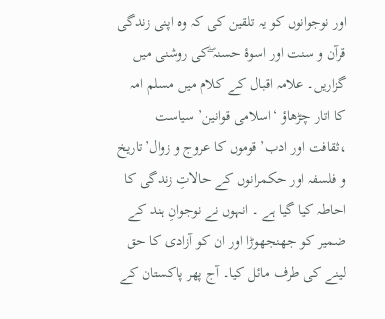اور نوجوانوں کو یہ تلقین کی کہ وہ اپنی زندگی قرآن و سنت اور اسوۂ حسنہ ۖکی روشنی میں گزاریں۔ علامہ اقبال کے کلام میں مسلم امہ کا اتار چڑھاؤ ‘اسلامی قوانین’ سیاست ،ثقافت اور ادب’ قوموں کا عروج و زوال’تاریخ و فلسفہ اور حکمرانوں کے حالاتِ زندگی کا احاطہ کیا گیا ہے ۔ انہوں نے نوجوانِ ہند کے ضمیر کو جھنجھوڑا اور ان کو آزادی کا حق لینے کی طرف مائل کیا۔ آج پھر پاکستان کے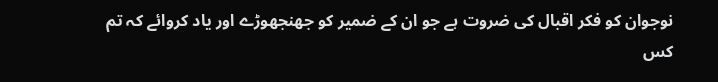نوجوان کو فکر اقبال کی ضروت ہے جو ان کے ضمیر کو جھنجھوڑے اور یاد کروائے کہ تم کس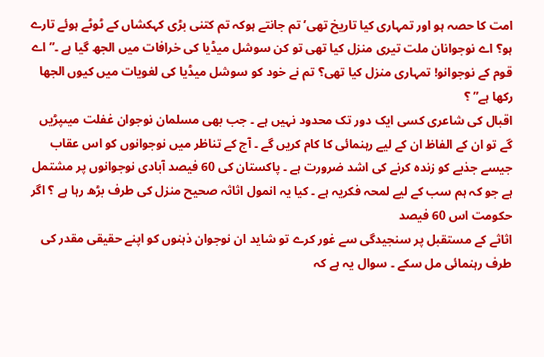امت کا حصہ ہو اور تمہاری کیا تاریخ تھی’ تم جانتے ہوکہ تم کتنی بڑی کہکشاں کے ٹوٹے ہوئے تارے ہو؟ اے نوجوانان ملت تیری منزل کیا تھی تو کن سوشل میڈیا کی خرافات میں الجھ گیا ہے ۔”اے قوم کے نوجوانو! تمہاری منزل کیا تھی؟ تم نے خود کو سوشل میڈیا کی لغویات میں کیوں الجھا رکھا ہے” ؟
اقبال کی شاعری کسی ایک دور تک محدود نہیں ہے ۔ جب بھی مسلمان نوجوان غفلت میںپڑیں گے تو ان کے الفاظ ان کے لیے رہنمائی کا کام کریں گے ۔ آج کے تناظر میں نوجوانوں کو اس عقاب جیسے جذبے کو زندہ کرنے کی اشد ضرورت ہے ۔ پاکستان کی 60 فیصد آبادی نوجوانوں پر مشتمل ہے جو کہ ہم سب کے لیے لمحہ فکریہ ہے ۔ کیا یہ انمول اثاثہ صحیح منزل کی طرف بڑھ رہا ہے ؟ اگر حکومت اس 60 فیصد
اثاثے کے مستقبل پر سنجیدگی سے غور کرے تو شاید ان نوجوان ذہنوں کو اپنے حقیقی مقدر کی طرف رہنمائی مل سکے ۔ سوال یہ ہے کہ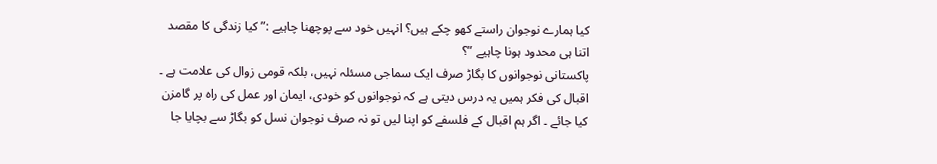کیا ہمارے نوجوان راستے کھو چکے ہیں؟ انہیں خود سے پوچھنا چاہیے :”کیا زندگی کا مقصد اتنا ہی محدود ہونا چاہیے ”؟
پاکستانی نوجوانوں کا بگاڑ صرف ایک سماجی مسئلہ نہیں، بلکہ قومی زوال کی علامت ہے ۔ اقبال کی فکر ہمیں یہ درس دیتی ہے کہ نوجوانوں کو خودی، ایمان اور عمل کی راہ پر گامزن کیا جائے ۔ اگر ہم اقبال کے فلسفے کو اپنا لیں تو نہ صرف نوجوان نسل کو بگاڑ سے بچایا جا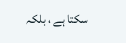سکتا ہے ، بلکہ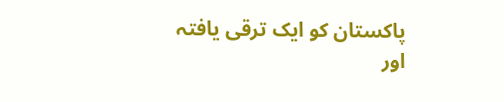پاکستان کو ایک ترقی یافتہ اور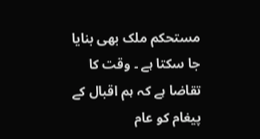مستحکم ملک بھی بنایا جا سکتا ہے ۔ وقت کا تقاضا ہے کہ ہم اقبال کے پیغام کو عام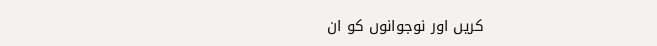کریں اور نوجوانوں کو ان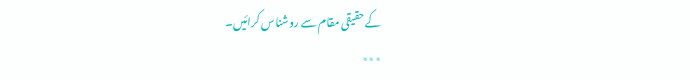کے حقیقی مقام سے روشناس کرائیں۔
٭٭٭